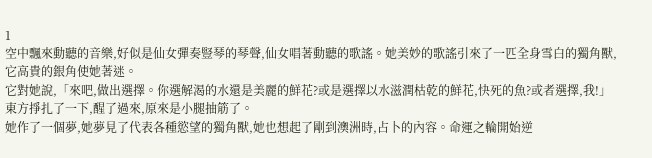1
空中飄來動聽的音樂,好似是仙女彈奏豎琴的琴聲,仙女唱著動聽的歌謠。她美妙的歌謠引來了一匹全身雪白的獨角獸,它高貴的銀角使她著迷。
它對她說,「來吧,做出選擇。你選解渴的水還是美麗的鮮花?或是選擇以水滋潤枯乾的鮮花,快死的魚?或者選擇,我!」
東方掙扎了一下,醒了過來,原來是小腿抽筋了。
她作了一個夢,她夢見了代表各種慾望的獨角獸,她也想起了剛到澳洲時,占卜的內容。命運之輪開始逆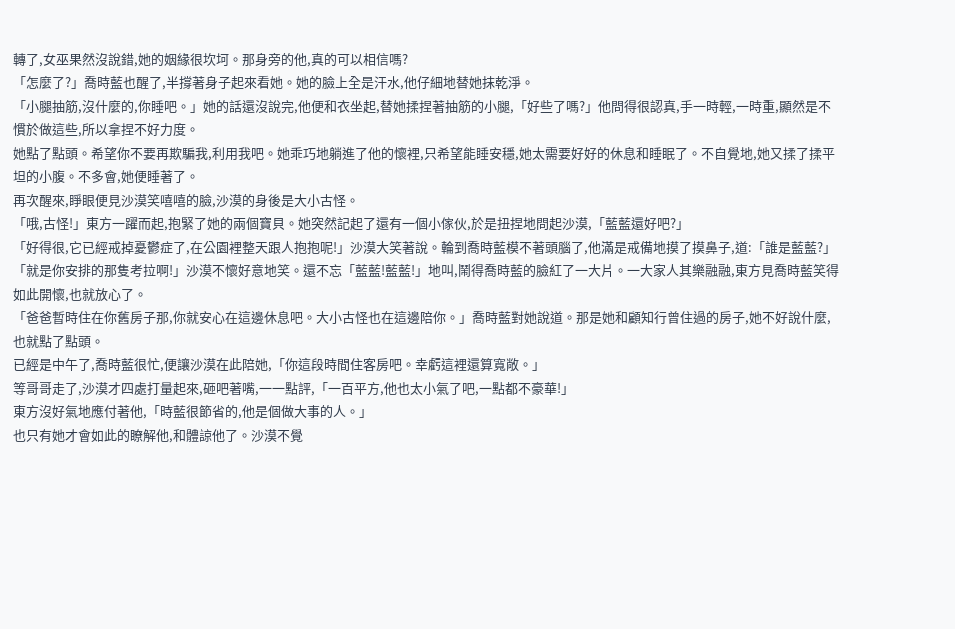轉了,女巫果然沒說錯,她的姻緣很坎坷。那身旁的他,真的可以相信嗎?
「怎麼了?」喬時藍也醒了,半撐著身子起來看她。她的臉上全是汗水,他仔細地替她抹乾淨。
「小腿抽筋,沒什麼的,你睡吧。」她的話還沒說完,他便和衣坐起,替她揉捏著抽筋的小腿,「好些了嗎?」他問得很認真,手一時輕,一時重,顯然是不慣於做這些,所以拿捏不好力度。
她點了點頭。希望你不要再欺騙我,利用我吧。她乖巧地躺進了他的懷裡,只希望能睡安穩,她太需要好好的休息和睡眠了。不自覺地,她又揉了揉平坦的小腹。不多會,她便睡著了。
再次醒來,睜眼便見沙漠笑嘻嘻的臉,沙漠的身後是大小古怪。
「哦,古怪!」東方一躍而起,抱緊了她的兩個寶貝。她突然記起了還有一個小傢伙,於是扭捏地問起沙漠,「藍藍還好吧?」
「好得很,它已經戒掉憂鬱症了,在公園裡整天跟人抱抱呢!」沙漠大笑著說。輪到喬時藍模不著頭腦了,他滿是戒備地摸了摸鼻子,道:「誰是藍藍?」
「就是你安排的那隻考拉啊!」沙漠不懷好意地笑。還不忘「藍藍!藍藍!」地叫,鬧得喬時藍的臉紅了一大片。一大家人其樂融融,東方見喬時藍笑得如此開懷,也就放心了。
「爸爸暫時住在你舊房子那,你就安心在這邊休息吧。大小古怪也在這邊陪你。」喬時藍對她說道。那是她和顧知行曾住過的房子,她不好說什麼,也就點了點頭。
已經是中午了,喬時藍很忙,便讓沙漠在此陪她,「你這段時間住客房吧。幸虧這裡還算寬敞。」
等哥哥走了,沙漠才四處打量起來,砸吧著嘴,一一點評,「一百平方,他也太小氣了吧,一點都不豪華!」
東方沒好氣地應付著他,「時藍很節省的,他是個做大事的人。」
也只有她才會如此的瞭解他,和體諒他了。沙漠不覺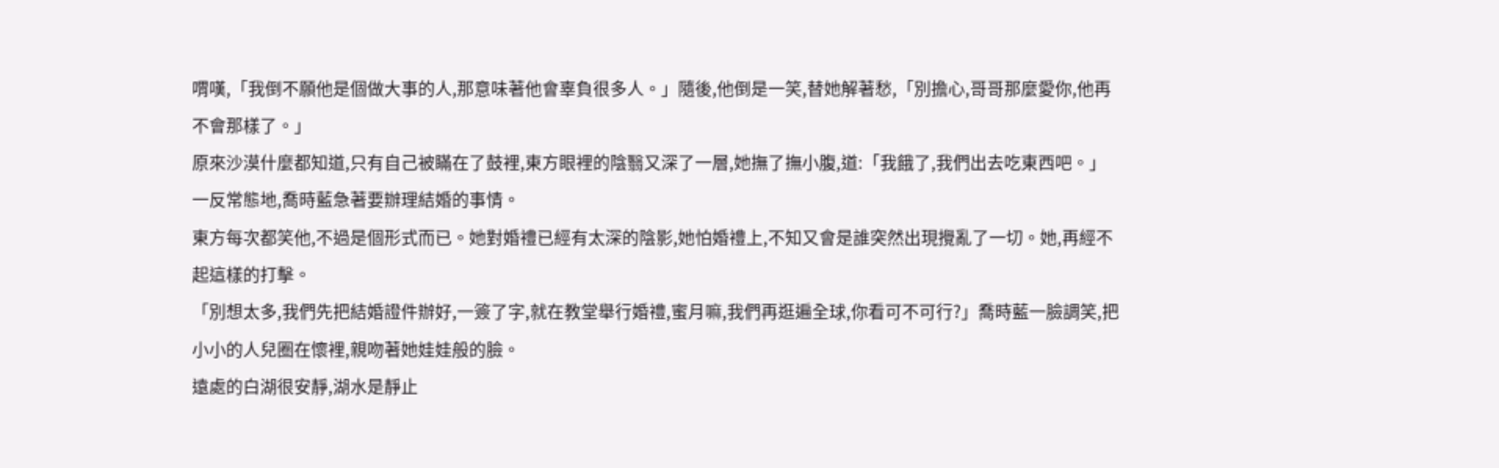喟嘆,「我倒不願他是個做大事的人,那意味著他會辜負很多人。」隨後,他倒是一笑,替她解著愁,「別擔心,哥哥那麼愛你,他再不會那樣了。」
原來沙漠什麼都知道,只有自己被瞞在了鼓裡,東方眼裡的陰翳又深了一層,她撫了撫小腹,道:「我餓了,我們出去吃東西吧。」
一反常態地,喬時藍急著要辦理結婚的事情。
東方每次都笑他,不過是個形式而已。她對婚禮已經有太深的陰影,她怕婚禮上,不知又會是誰突然出現攪亂了一切。她,再經不起這樣的打擊。
「別想太多,我們先把結婚證件辦好,一簽了字,就在教堂舉行婚禮,蜜月嘛,我們再逛遍全球,你看可不可行?」喬時藍一臉調笑,把小小的人兒圈在懷裡,親吻著她娃娃般的臉。
遠處的白湖很安靜,湖水是靜止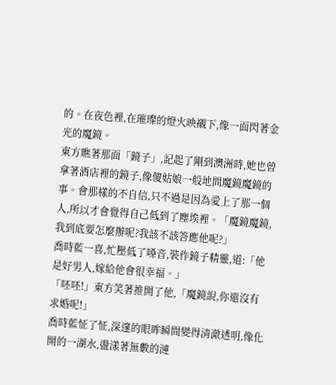的。在夜色裡,在璀璨的燈火映襯下,像一面閃著金光的魔鏡。
東方瞧著那面「鏡子」,記起了剛到澳洲時,她也曾拿著酒店裡的鏡子,像傻姑娘一般地問魔鏡魔鏡的事。會那樣的不自信,只不過是因為愛上了那一個人,所以才會覺得自己低到了塵埃裡。「魔鏡魔鏡,我到底要怎麼辦呢?我該不該答應他呢?」
喬時藍一喜,忙壓低了嗓音,裝作鏡子精靈,道:「他是好男人,嫁給他會很幸福。」
「呸呸!」東方笑著推開了他,「魔鏡說,你還沒有求婚呢!」
喬時藍怔了怔,深邃的眼眸瞬間變得清澈透明,像化開的一湖水,盪漾著無數的漣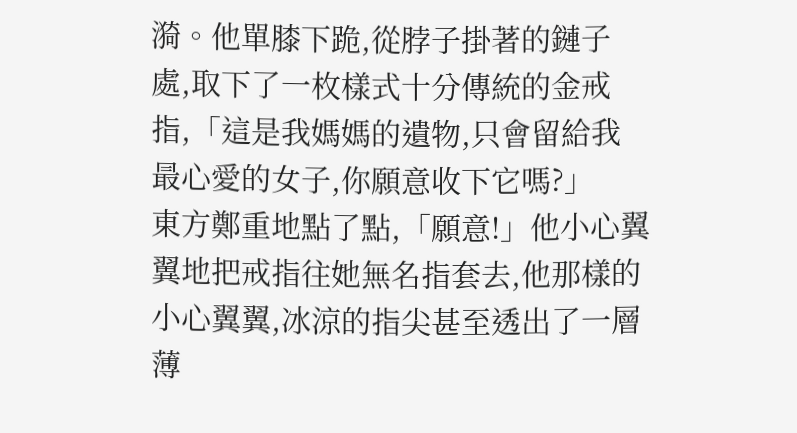漪。他單膝下跪,從脖子掛著的鏈子處,取下了一枚樣式十分傳統的金戒指,「這是我媽媽的遺物,只會留給我最心愛的女子,你願意收下它嗎?」
東方鄭重地點了點,「願意!」他小心翼翼地把戒指往她無名指套去,他那樣的小心翼翼,冰涼的指尖甚至透出了一層薄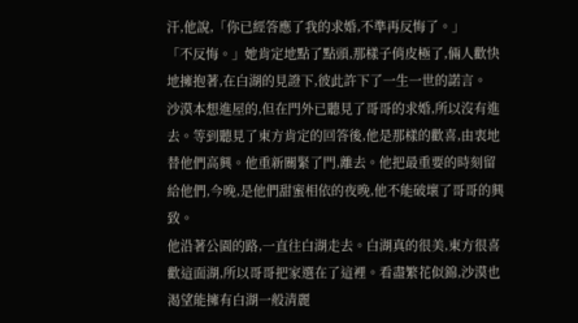汗,他說,「你已經答應了我的求婚,不準再反悔了。」
「不反悔。」她肯定地點了點頭,那樣子俏皮極了,倆人歡快地擁抱著,在白湖的見證下,彼此許下了一生一世的諾言。
沙漠本想進屋的,但在門外已聽見了哥哥的求婚,所以沒有進去。等到聽見了東方肯定的回答後,他是那樣的歡喜,由衷地替他們高興。他重新關緊了門,離去。他把最重要的時刻留給他們,今晚,是他們甜蜜相依的夜晚,他不能破壞了哥哥的興致。
他沿著公園的路,一直往白湖走去。白湖真的很美,東方很喜歡這面湖,所以哥哥把家選在了這裡。看盡繁花似錦,沙漠也渴望能擁有白湖一般清麗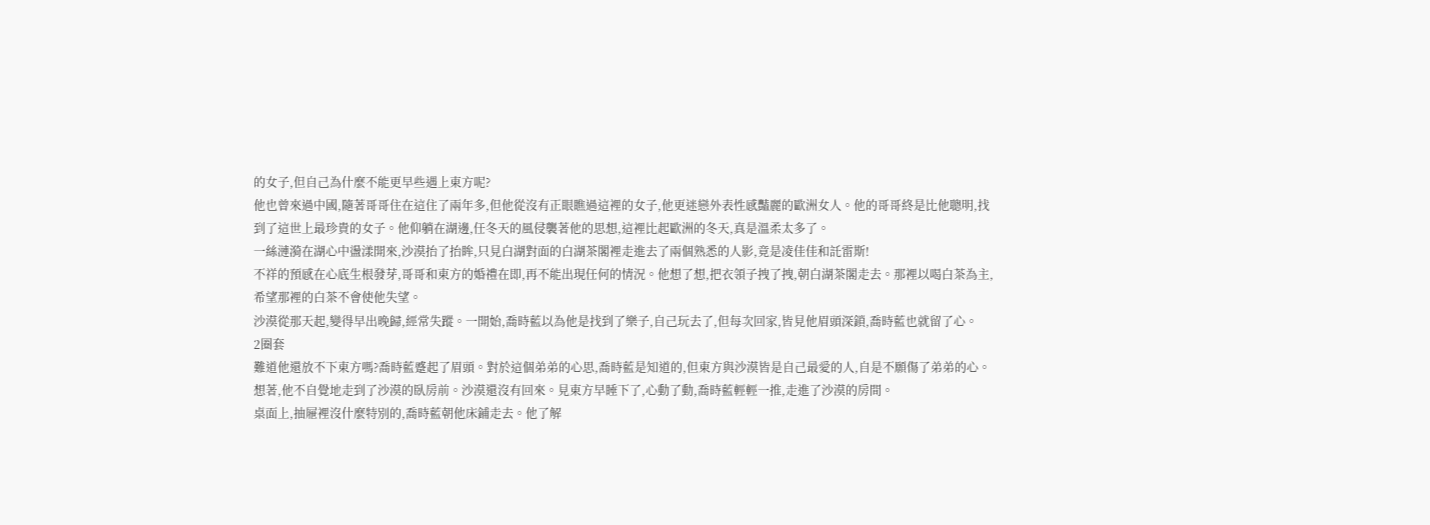的女子,但自己為什麼不能更早些遇上東方呢?
他也曾來過中國,隨著哥哥住在這住了兩年多,但他從沒有正眼瞧過這裡的女子,他更迷戀外表性感豔麗的歐洲女人。他的哥哥終是比他聰明,找到了這世上最珍貴的女子。他仰躺在湖邊,任冬天的風侵襲著他的思想,這裡比起歐洲的冬天,真是溫柔太多了。
一絲漣漪在湖心中盪漾開來,沙漠抬了抬眸,只見白湖對面的白湖茶閣裡走進去了兩個熟悉的人影,竟是凌佳佳和託雷斯!
不祥的預感在心底生根發芽,哥哥和東方的婚禮在即,再不能出現任何的情況。他想了想,把衣領子拽了拽,朝白湖茶閣走去。那裡以喝白茶為主,希望那裡的白茶不會使他失望。
沙漠從那天起,變得早出晚歸,經常失蹤。一開始,喬時藍以為他是找到了樂子,自己玩去了,但每次回家,皆見他眉頭深鎖,喬時藍也就留了心。
2圈套
難道他還放不下東方嗎?喬時藍蹙起了眉頭。對於這個弟弟的心思,喬時藍是知道的,但東方與沙漠皆是自己最愛的人,自是不願傷了弟弟的心。
想著,他不自覺地走到了沙漠的臥房前。沙漠還沒有回來。見東方早睡下了,心動了動,喬時藍輕輕一推,走進了沙漠的房間。
桌面上,抽屜裡沒什麼特別的,喬時藍朝他床鋪走去。他了解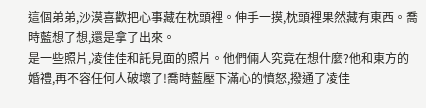這個弟弟,沙漠喜歡把心事藏在枕頭裡。伸手一摸,枕頭裡果然藏有東西。喬時藍想了想,還是拿了出來。
是一些照片,凌佳佳和託見面的照片。他們倆人究竟在想什麼?他和東方的婚禮,再不容任何人破壞了!喬時藍壓下滿心的憤怒,撥通了凌佳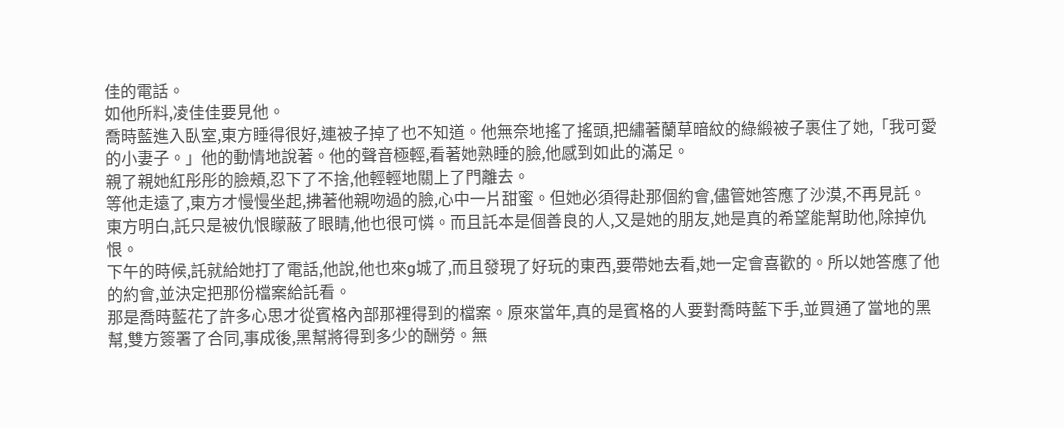佳的電話。
如他所料,凌佳佳要見他。
喬時藍進入臥室,東方睡得很好,連被子掉了也不知道。他無奈地搖了搖頭,把繡著蘭草暗紋的綠緞被子裹住了她,「我可愛的小妻子。」他的動情地說著。他的聲音極輕,看著她熟睡的臉,他感到如此的滿足。
親了親她紅彤彤的臉頰,忍下了不捨,他輕輕地關上了門離去。
等他走遠了,東方才慢慢坐起,拂著他親吻過的臉,心中一片甜蜜。但她必須得赴那個約會,儘管她答應了沙漠,不再見託。
東方明白,託只是被仇恨矇蔽了眼睛,他也很可憐。而且託本是個善良的人,又是她的朋友,她是真的希望能幫助他,除掉仇恨。
下午的時候,託就給她打了電話,他說,他也來g城了,而且發現了好玩的東西,要帶她去看,她一定會喜歡的。所以她答應了他的約會,並決定把那份檔案給託看。
那是喬時藍花了許多心思才從賓格內部那裡得到的檔案。原來當年,真的是賓格的人要對喬時藍下手,並買通了當地的黑幫,雙方簽署了合同,事成後,黑幫將得到多少的酬勞。無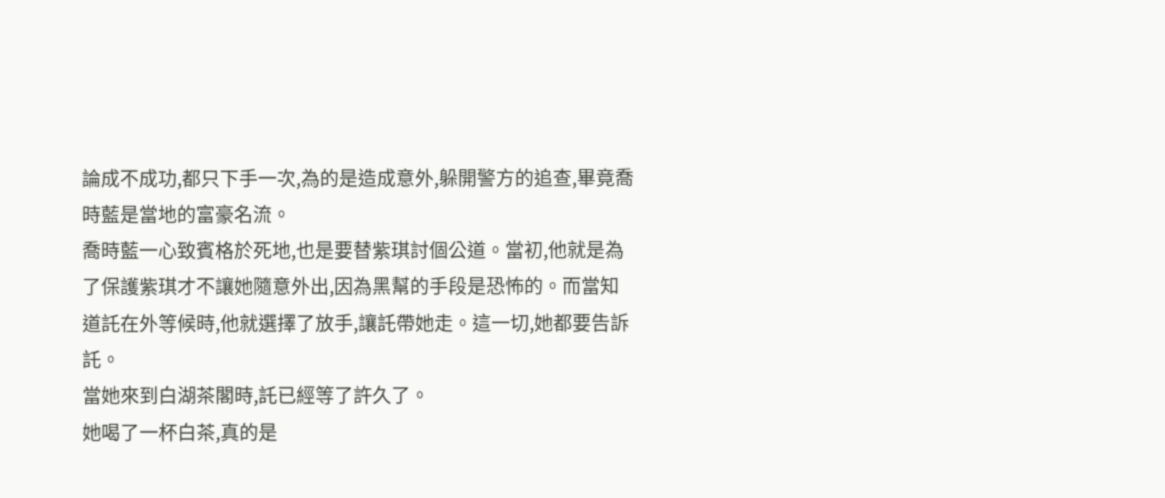論成不成功,都只下手一次,為的是造成意外,躲開警方的追查,畢竟喬時藍是當地的富豪名流。
喬時藍一心致賓格於死地,也是要替紫琪討個公道。當初,他就是為了保護紫琪才不讓她隨意外出,因為黑幫的手段是恐怖的。而當知道託在外等候時,他就選擇了放手,讓託帶她走。這一切,她都要告訴託。
當她來到白湖茶閣時,託已經等了許久了。
她喝了一杯白茶,真的是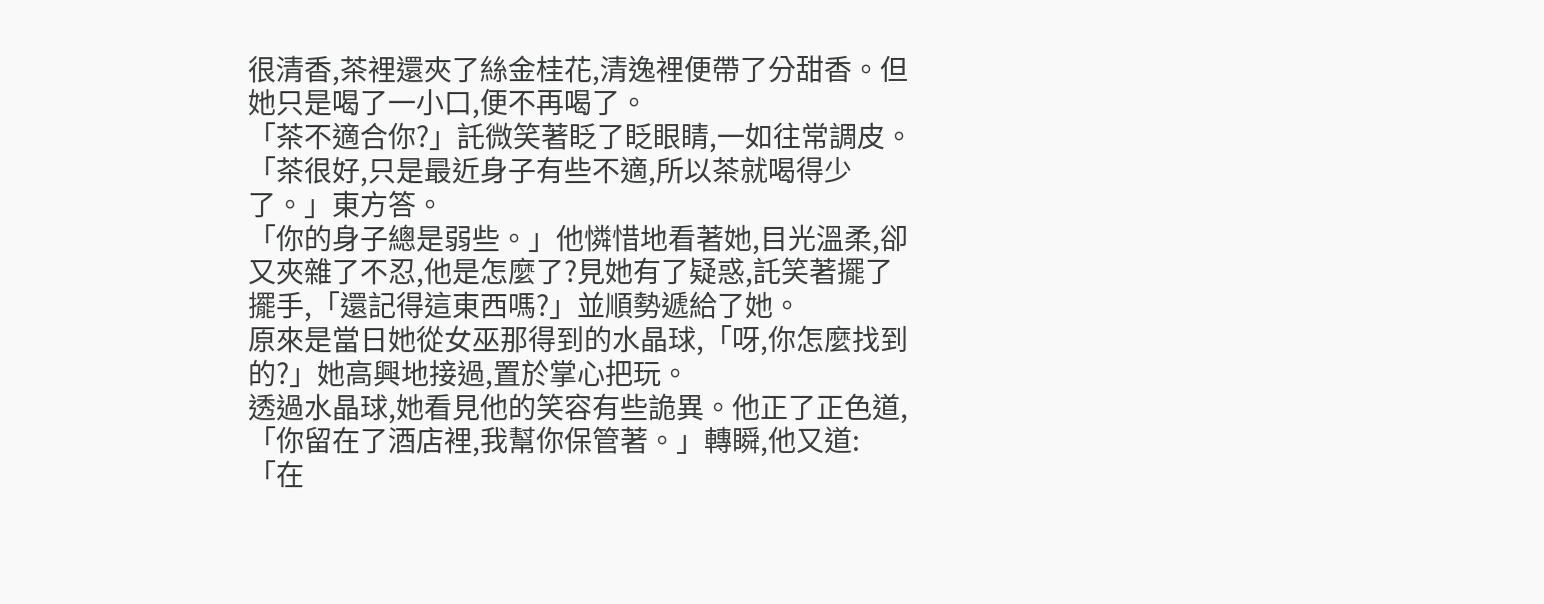很清香,茶裡還夾了絲金桂花,清逸裡便帶了分甜香。但她只是喝了一小口,便不再喝了。
「茶不適合你?」託微笑著眨了眨眼睛,一如往常調皮。
「茶很好,只是最近身子有些不適,所以茶就喝得少了。」東方答。
「你的身子總是弱些。」他憐惜地看著她,目光溫柔,卻又夾雜了不忍,他是怎麼了?見她有了疑惑,託笑著擺了擺手,「還記得這東西嗎?」並順勢遞給了她。
原來是當日她從女巫那得到的水晶球,「呀,你怎麼找到的?」她高興地接過,置於掌心把玩。
透過水晶球,她看見他的笑容有些詭異。他正了正色道,「你留在了酒店裡,我幫你保管著。」轉瞬,他又道:「在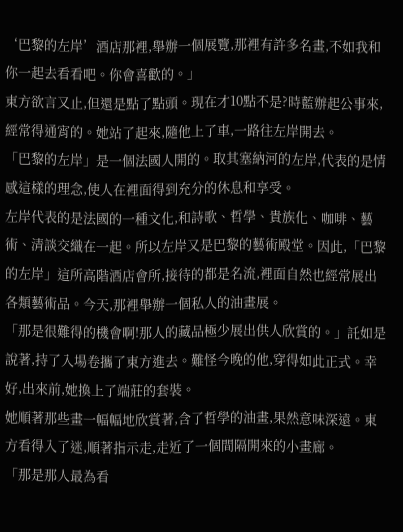‘巴黎的左岸’酒店那裡,舉辦一個展覽,那裡有許多名畫,不如我和你一起去看看吧。你會喜歡的。」
東方欲言又止,但還是點了點頭。現在才10點不是?時藍辦起公事來,經常得通宵的。她站了起來,隨他上了車,一路往左岸開去。
「巴黎的左岸」是一個法國人開的。取其塞納河的左岸,代表的是情感這樣的理念,使人在裡面得到充分的休息和享受。
左岸代表的是法國的一種文化,和詩歌、哲學、貴族化、咖啡、藝術、清談交織在一起。所以左岸又是巴黎的藝術殿堂。因此,「巴黎的左岸」這所高階酒店會所,接待的都是名流,裡面自然也經常展出各類藝術品。今天,那裡舉辦一個私人的油畫展。
「那是很難得的機會啊!那人的藏品極少展出供人欣賞的。」託如是說著,持了入場卷攜了東方進去。難怪今晚的他,穿得如此正式。幸好,出來前,她換上了端莊的套裝。
她順著那些畫一幅幅地欣賞著,含了哲學的油畫,果然意味深遠。東方看得入了迷,順著指示走,走近了一個間隔開來的小畫廊。
「那是那人最為看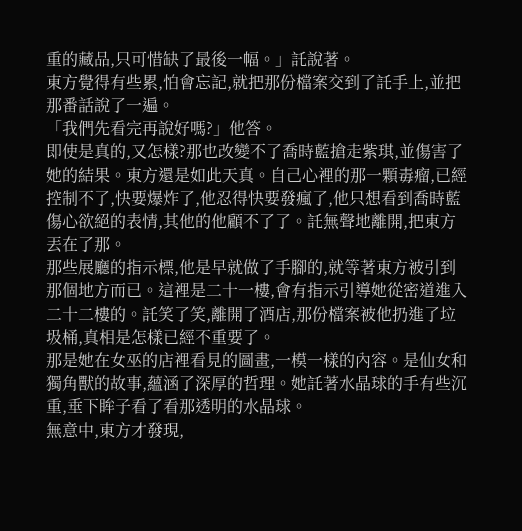重的藏品,只可惜缺了最後一幅。」託說著。
東方覺得有些累,怕會忘記,就把那份檔案交到了託手上,並把那番話說了一遍。
「我們先看完再說好嗎?」他答。
即使是真的,又怎樣?那也改變不了喬時藍搶走紫琪,並傷害了她的結果。東方還是如此天真。自己心裡的那一顆毒瘤,已經控制不了,快要爆炸了,他忍得快要發瘋了,他只想看到喬時藍傷心欲絕的表情,其他的他顧不了了。託無聲地離開,把東方丟在了那。
那些展廳的指示標,他是早就做了手腳的,就等著東方被引到那個地方而已。這裡是二十一樓,會有指示引導她從密道進入二十二樓的。託笑了笑,離開了酒店,那份檔案被他扔進了垃圾桶,真相是怎樣已經不重要了。
那是她在女巫的店裡看見的圖畫,一模一樣的內容。是仙女和獨角獸的故事,蘊涵了深厚的哲理。她託著水晶球的手有些沉重,垂下眸子看了看那透明的水晶球。
無意中,東方才發現,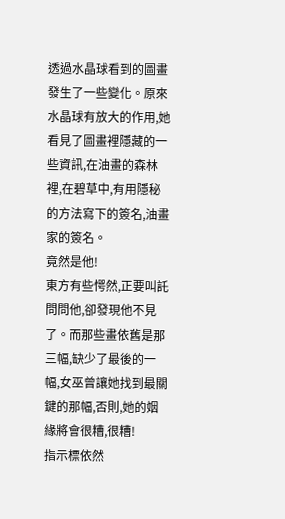透過水晶球看到的圖畫發生了一些變化。原來水晶球有放大的作用,她看見了圖畫裡隱藏的一些資訊,在油畫的森林裡,在碧草中,有用隱秘的方法寫下的簽名,油畫家的簽名。
竟然是他!
東方有些愕然,正要叫託問問他,卻發現他不見了。而那些畫依舊是那三幅,缺少了最後的一幅,女巫曾讓她找到最關鍵的那幅,否則,她的姻緣將會很糟,很糟!
指示標依然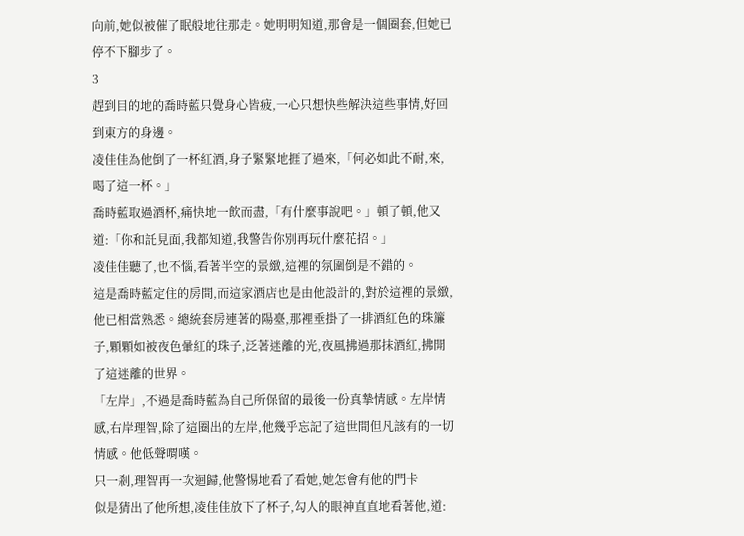向前,她似被催了眠般地往那走。她明明知道,那會是一個圈套,但她已停不下腳步了。
3
趕到目的地的喬時藍只覺身心皆疲,一心只想快些解決這些事情,好回到東方的身邊。
凌佳佳為他倒了一杯紅酒,身子緊緊地捱了過來,「何必如此不耐,來,喝了這一杯。」
喬時藍取過酒杯,痛快地一飲而盡,「有什麼事說吧。」頓了頓,他又道:「你和託見面,我都知道,我警告你別再玩什麼花招。」
凌佳佳聽了,也不惱,看著半空的景緻,這裡的氛圍倒是不錯的。
這是喬時藍定住的房間,而這家酒店也是由他設計的,對於這裡的景緻,他已相當熟悉。總統套房連著的陽臺,那裡垂掛了一排酒紅色的珠簾子,顆顆如被夜色暈紅的珠子,泛著迷離的光,夜風拂過那抹酒紅,拂開了這迷離的世界。
「左岸」,不過是喬時藍為自己所保留的最後一份真摯情感。左岸情感,右岸理智,除了這圈出的左岸,他幾乎忘記了這世間但凡該有的一切情感。他低聲喟嘆。
只一剎,理智再一次迴歸,他警惕地看了看她,她怎會有他的門卡
似是猜出了他所想,凌佳佳放下了杯子,勾人的眼神直直地看著他,道: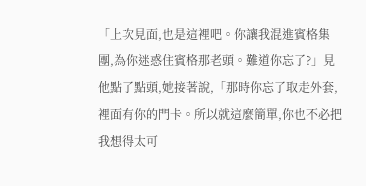「上次見面,也是這裡吧。你讓我混進賓格集團,為你迷惑住賓格那老頭。難道你忘了?」見他點了點頭,她接著說,「那時你忘了取走外套,裡面有你的門卡。所以就這麼簡單,你也不必把我想得太可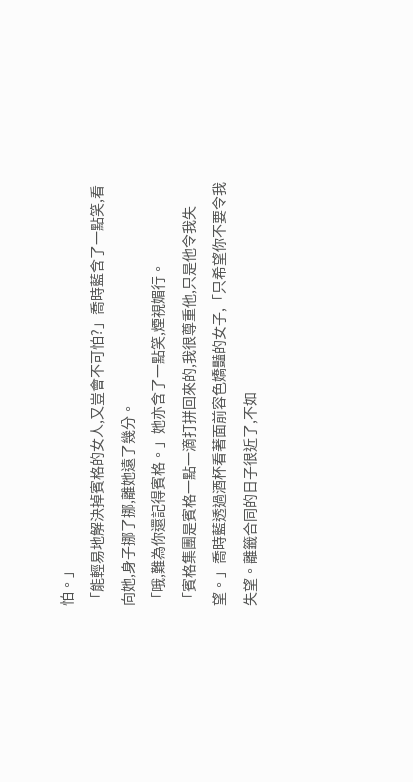怕。」
「能輕易地解決掉賓格的女人,又豈會不可怕?」喬時藍含了一點笑,看向她,身子挪了挪,離她遠了幾分。
「哦,難為你還記得賓格。」她亦含了一點笑,煙視媚行。
「賓格集團是賓格一點一滴打拼回來的,我很尊重他,只是他令我失望。」喬時藍透過酒杯看著面前容色嬌豔的女子,「只希望你不要令我失望。離籤合同的日子很近了,不如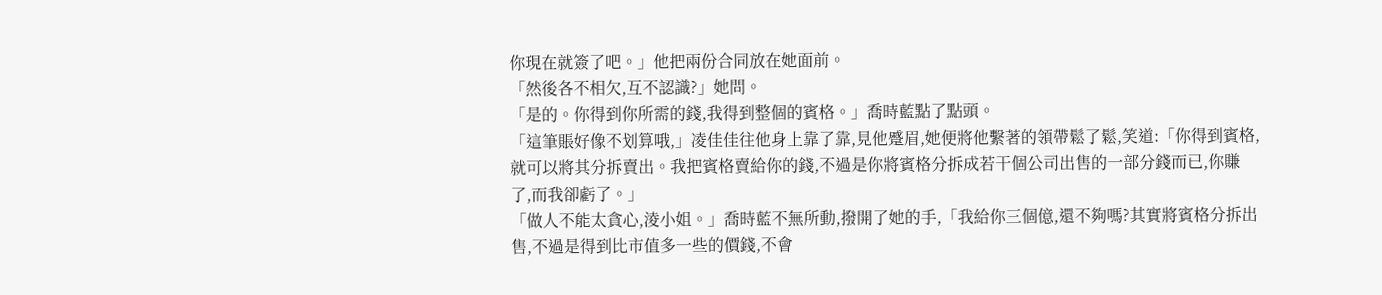你現在就簽了吧。」他把兩份合同放在她面前。
「然後各不相欠,互不認識?」她問。
「是的。你得到你所需的錢,我得到整個的賓格。」喬時藍點了點頭。
「這筆賬好像不划算哦,」凌佳佳往他身上靠了靠,見他蹙眉,她便將他繫著的領帶鬆了鬆,笑道:「你得到賓格,就可以將其分拆賣出。我把賓格賣給你的錢,不過是你將賓格分拆成若干個公司出售的一部分錢而已,你賺了,而我卻虧了。」
「做人不能太貪心,淩小姐。」喬時藍不無所動,撥開了她的手,「我給你三個億,還不夠嗎?其實將賓格分拆出售,不過是得到比市值多一些的價錢,不會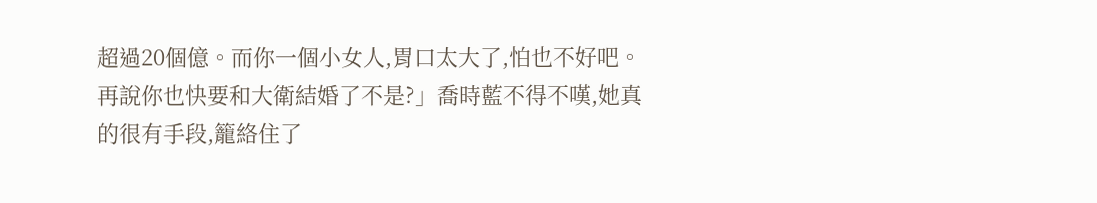超過20個億。而你一個小女人,胃口太大了,怕也不好吧。再說你也快要和大衛結婚了不是?」喬時藍不得不嘆,她真的很有手段,籠絡住了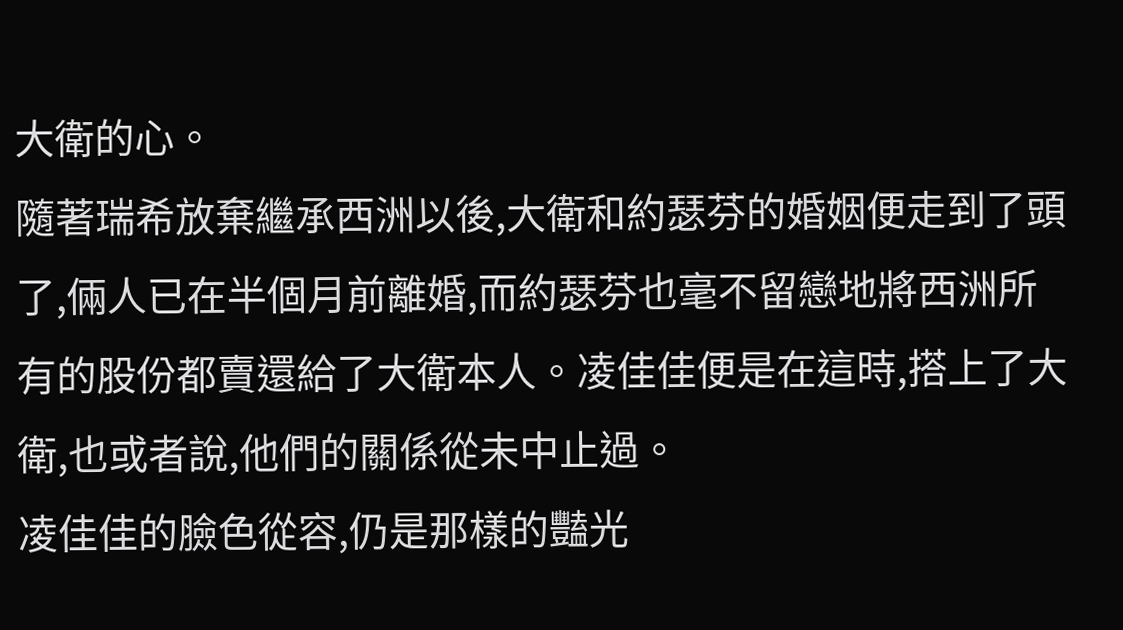大衛的心。
隨著瑞希放棄繼承西洲以後,大衛和約瑟芬的婚姻便走到了頭了,倆人已在半個月前離婚,而約瑟芬也毫不留戀地將西洲所有的股份都賣還給了大衛本人。凌佳佳便是在這時,搭上了大衛,也或者說,他們的關係從未中止過。
凌佳佳的臉色從容,仍是那樣的豔光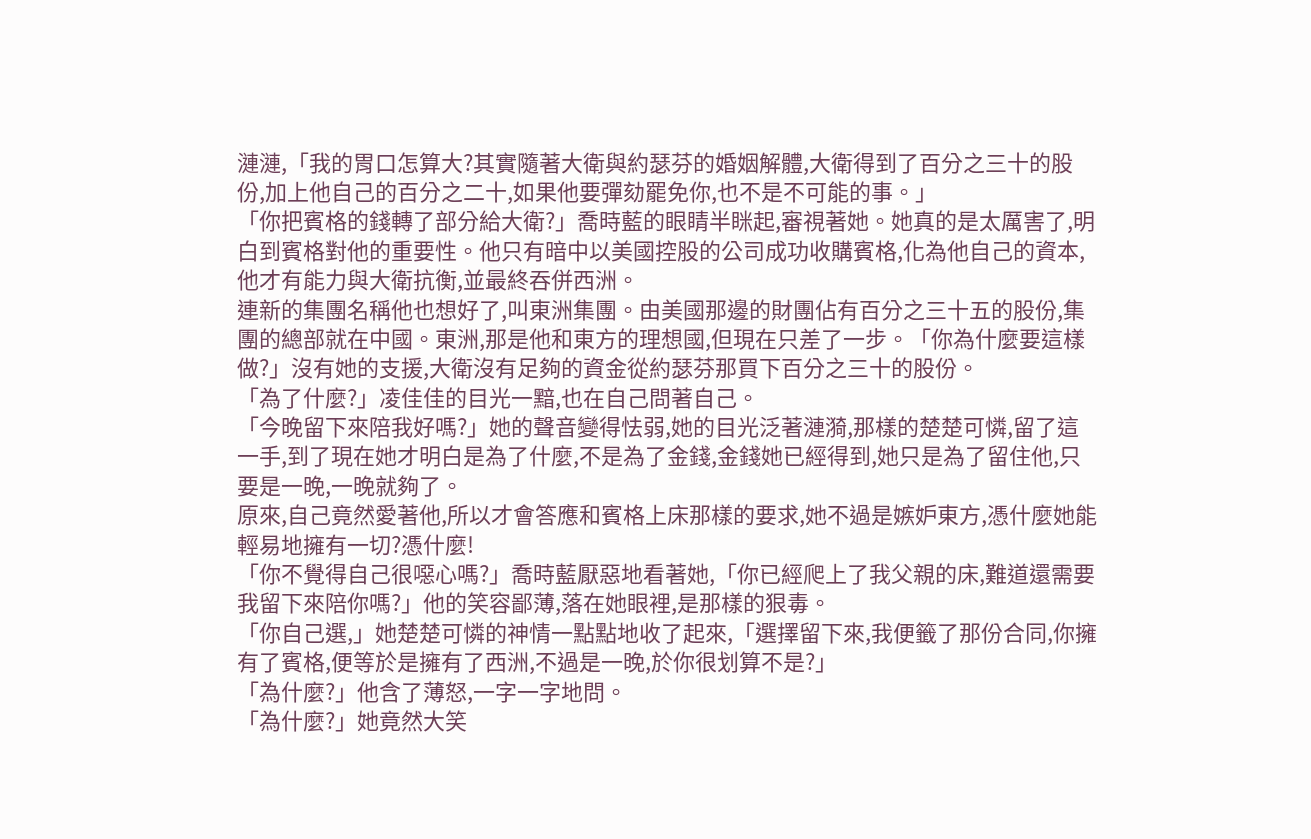漣漣,「我的胃口怎算大?其實隨著大衛與約瑟芬的婚姻解體,大衛得到了百分之三十的股份,加上他自己的百分之二十,如果他要彈劾罷免你,也不是不可能的事。」
「你把賓格的錢轉了部分給大衛?」喬時藍的眼睛半眯起,審視著她。她真的是太厲害了,明白到賓格對他的重要性。他只有暗中以美國控股的公司成功收購賓格,化為他自己的資本,他才有能力與大衛抗衡,並最終吞併西洲。
連新的集團名稱他也想好了,叫東洲集團。由美國那邊的財團佔有百分之三十五的股份,集團的總部就在中國。東洲,那是他和東方的理想國,但現在只差了一步。「你為什麼要這樣做?」沒有她的支援,大衛沒有足夠的資金從約瑟芬那買下百分之三十的股份。
「為了什麼?」凌佳佳的目光一黯,也在自己問著自己。
「今晚留下來陪我好嗎?」她的聲音變得怯弱,她的目光泛著漣漪,那樣的楚楚可憐,留了這一手,到了現在她才明白是為了什麼,不是為了金錢,金錢她已經得到,她只是為了留住他,只要是一晚,一晚就夠了。
原來,自己竟然愛著他,所以才會答應和賓格上床那樣的要求,她不過是嫉妒東方,憑什麼她能輕易地擁有一切?憑什麼!
「你不覺得自己很噁心嗎?」喬時藍厭惡地看著她,「你已經爬上了我父親的床,難道還需要我留下來陪你嗎?」他的笑容鄙薄,落在她眼裡,是那樣的狠毒。
「你自己選,」她楚楚可憐的神情一點點地收了起來,「選擇留下來,我便籤了那份合同,你擁有了賓格,便等於是擁有了西洲,不過是一晚,於你很划算不是?」
「為什麼?」他含了薄怒,一字一字地問。
「為什麼?」她竟然大笑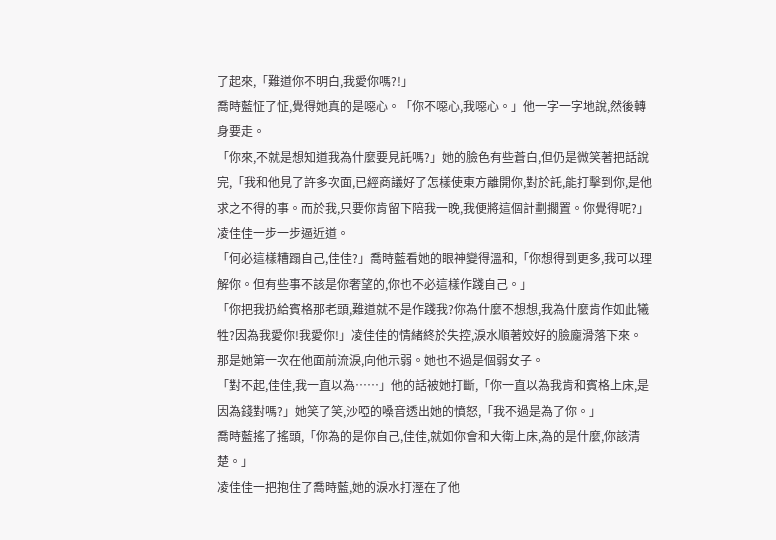了起來,「難道你不明白,我愛你嗎?!」
喬時藍怔了怔,覺得她真的是噁心。「你不噁心,我噁心。」他一字一字地說,然後轉身要走。
「你來,不就是想知道我為什麼要見託嗎?」她的臉色有些蒼白,但仍是微笑著把話說完,「我和他見了許多次面,已經商議好了怎樣使東方離開你,對於託,能打擊到你,是他求之不得的事。而於我,只要你肯留下陪我一晚,我便將這個計劃擱置。你覺得呢?」凌佳佳一步一步逼近道。
「何必這樣糟蹋自己,佳佳?」喬時藍看她的眼神變得溫和,「你想得到更多,我可以理解你。但有些事不該是你奢望的,你也不必這樣作踐自己。」
「你把我扔給賓格那老頭,難道就不是作踐我?你為什麼不想想,我為什麼肯作如此犧牲?因為我愛你!我愛你!」凌佳佳的情緒終於失控,淚水順著姣好的臉龐滑落下來。那是她第一次在他面前流淚,向他示弱。她也不過是個弱女子。
「對不起,佳佳,我一直以為……」他的話被她打斷,「你一直以為我肯和賓格上床,是因為錢對嗎?」她笑了笑,沙啞的嗓音透出她的憤怒,「我不過是為了你。」
喬時藍搖了搖頭,「你為的是你自己,佳佳,就如你會和大衛上床,為的是什麼,你該清楚。」
凌佳佳一把抱住了喬時藍,她的淚水打溼在了他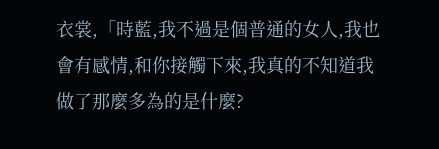衣裳,「時藍,我不過是個普通的女人,我也會有感情,和你接觸下來,我真的不知道我做了那麼多為的是什麼?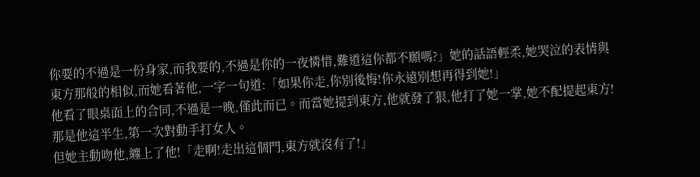你要的不過是一份身家,而我要的,不過是你的一夜憐惜,難道這你都不願嗎?」她的話語輕柔,她哭泣的表情與東方那般的相似,而她看著他,一字一句道:「如果你走,你別後悔!你永遠別想再得到她!」
他看了眼桌面上的合同,不過是一晚,僅此而已。而當她提到東方,他就發了狠,他打了她一掌,她不配提起東方!
那是他這半生,第一次對動手打女人。
但她主動吻他,纏上了他!「走啊!走出這個門,東方就沒有了!」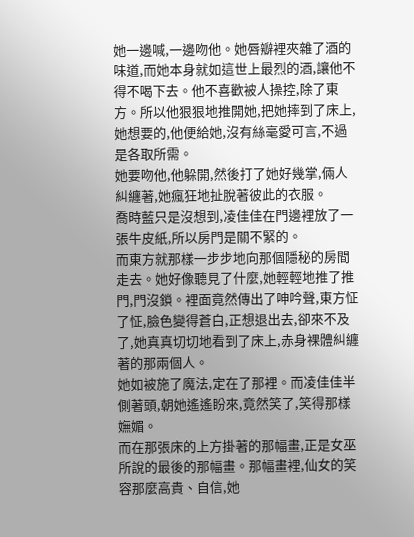她一邊喊,一邊吻他。她唇瓣裡夾雜了酒的味道,而她本身就如這世上最烈的酒,讓他不得不喝下去。他不喜歡被人操控,除了東方。所以他狠狠地推開她,把她摔到了床上,她想要的,他便給她,沒有絲毫愛可言,不過是各取所需。
她要吻他,他躲開,然後打了她好幾掌,倆人糾纏著,她瘋狂地扯脫著彼此的衣服。
喬時藍只是沒想到,凌佳佳在門邊裡放了一張牛皮紙,所以房門是關不緊的。
而東方就那樣一步步地向那個隱秘的房間走去。她好像聽見了什麼,她輕輕地推了推門,門沒鎖。裡面竟然傳出了呻吟聲,東方怔了怔,臉色變得蒼白,正想退出去,卻來不及了,她真真切切地看到了床上,赤身裸體糾纏著的那兩個人。
她如被施了魔法,定在了那裡。而凌佳佳半側著頭,朝她遙遙盼來,竟然笑了,笑得那樣嫵媚。
而在那張床的上方掛著的那幅畫,正是女巫所說的最後的那幅畫。那幅畫裡,仙女的笑容那麼高貴、自信,她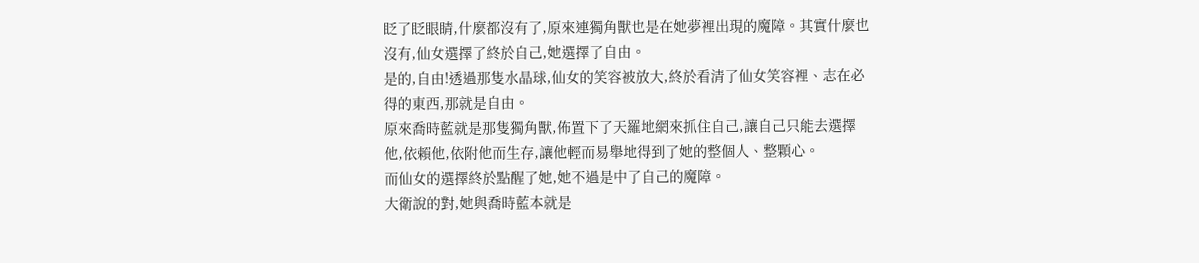眨了眨眼睛,什麼都沒有了,原來連獨角獸也是在她夢裡出現的魔障。其實什麼也沒有,仙女選擇了終於自己,她選擇了自由。
是的,自由!透過那隻水晶球,仙女的笑容被放大,終於看清了仙女笑容裡、志在必得的東西,那就是自由。
原來喬時藍就是那隻獨角獸,佈置下了天羅地網來抓住自己,讓自己只能去選擇他,依賴他,依附他而生存,讓他輕而易舉地得到了她的整個人、整顆心。
而仙女的選擇終於點醒了她,她不過是中了自己的魔障。
大衛說的對,她與喬時藍本就是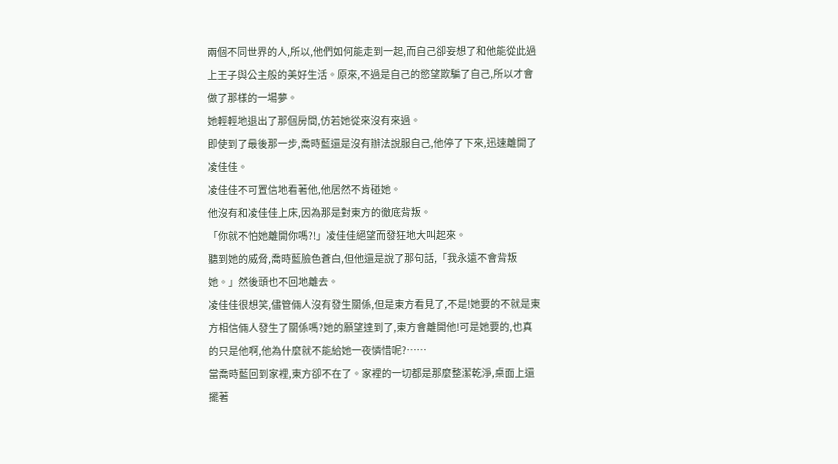兩個不同世界的人,所以,他們如何能走到一起,而自己卻妄想了和他能從此過上王子與公主般的美好生活。原來,不過是自己的慾望欺騙了自己,所以才會做了那樣的一場夢。
她輕輕地退出了那個房間,仿若她從來沒有來過。
即使到了最後那一步,喬時藍還是沒有辦法說服自己,他停了下來,迅速離開了凌佳佳。
凌佳佳不可置信地看著他,他居然不肯碰她。
他沒有和凌佳佳上床,因為那是對東方的徹底背叛。
「你就不怕她離開你嗎?!」凌佳佳絕望而發狂地大叫起來。
聽到她的威脅,喬時藍臉色蒼白,但他還是說了那句話,「我永遠不會背叛她。」然後頭也不回地離去。
凌佳佳很想笑,儘管倆人沒有發生關係,但是東方看見了,不是!她要的不就是東方相信倆人發生了關係嗎?她的願望達到了,東方會離開他!可是她要的,也真的只是他啊,他為什麼就不能給她一夜憐惜呢?……
當喬時藍回到家裡,東方卻不在了。家裡的一切都是那麼整潔乾淨,桌面上還擺著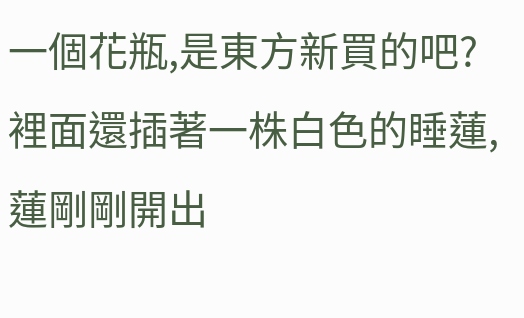一個花瓶,是東方新買的吧?裡面還插著一株白色的睡蓮,蓮剛剛開出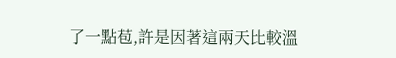了一點苞,許是因著這兩天比較溫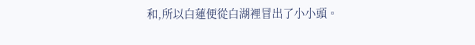和,所以白蓮便從白湖裡冒出了小小頭。